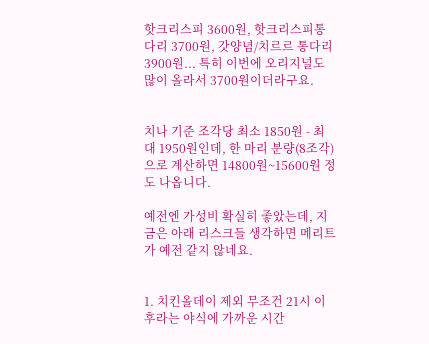핫크리스피 3600원, 핫크리스피통다리 3700원, 갓양념/치르르 통다리 3900원... 특히 이번에 오리지널도 많이 올라서 3700원이더라구요.


치나 기준 조각당 최소 1850원 - 최대 1950원인데, 한 마리 분량(8조각)으로 계산하면 14800원~15600원 정도 나옵니다.

예전엔 가성비 확실히 좋았는데, 지금은 아래 리스크들 생각하면 메리트가 예전 같지 않네요.


1. 치킨올데이 제외 무조건 21시 이후라는 야식에 가까운 시간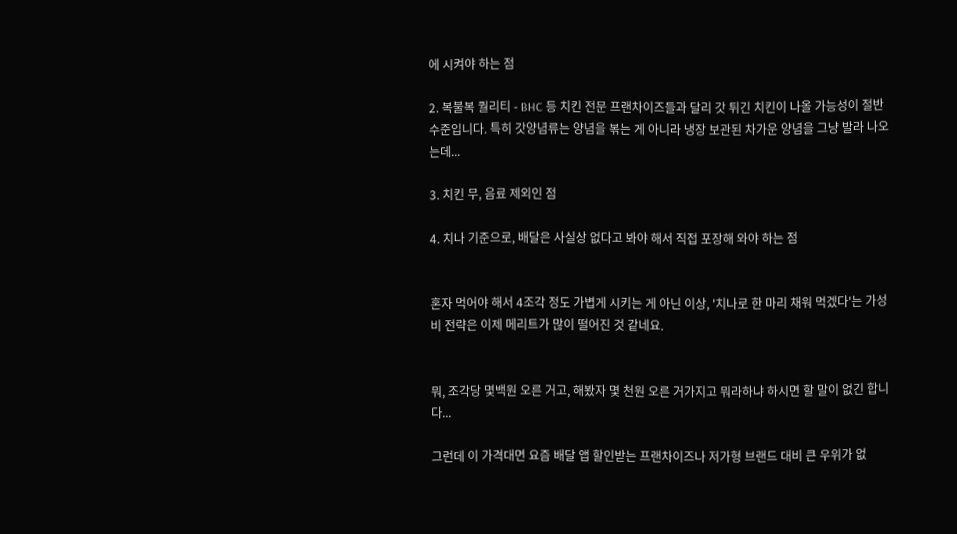에 시켜야 하는 점

2. 복불복 퀄리티 - BHC 등 치킨 전문 프랜차이즈들과 달리 갓 튀긴 치킨이 나올 가능성이 절반 수준입니다. 특히 갓양념류는 양념을 볶는 게 아니라 냉장 보관된 차가운 양념을 그냥 발라 나오는데...

3. 치킨 무, 음료 제외인 점

4. 치나 기준으로, 배달은 사실상 없다고 봐야 해서 직접 포장해 와야 하는 점


혼자 먹어야 해서 4조각 정도 가볍게 시키는 게 아닌 이상, '치나로 한 마리 채워 먹겠다'는 가성비 전략은 이제 메리트가 많이 떨어진 것 같네요.


뭐, 조각당 몇백원 오른 거고, 해봤자 몇 천원 오른 거가지고 뭐라하냐 하시면 할 말이 없긴 합니다...

그런데 이 가격대면 요즘 배달 앱 할인받는 프랜차이즈나 저가형 브랜드 대비 큰 우위가 없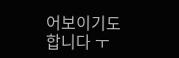어보이기도 합니다 ㅜ